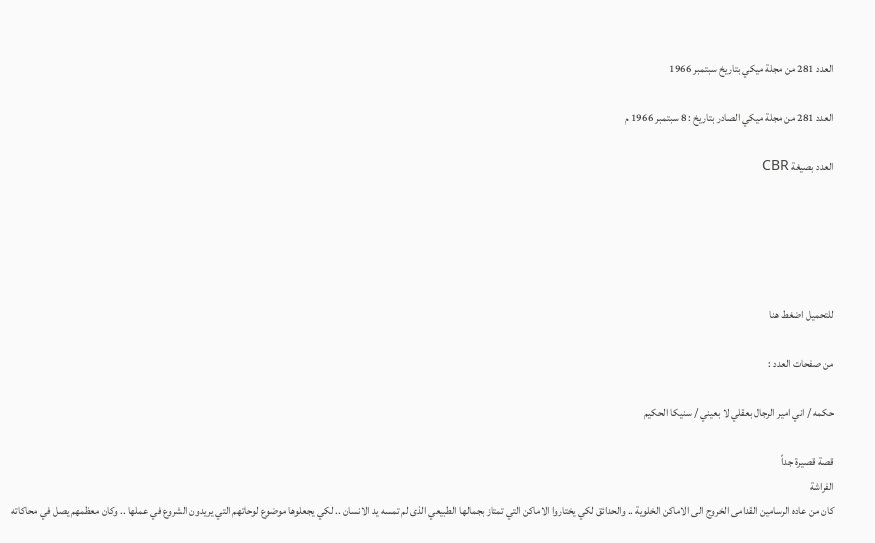العدد 281 من مجلة ميكي بتاريخ سبتمبر 1966

العدد 281 من مجلة ميكي الصادر بتاريخ : 8 سبتمبر 1966 م

العدد بصيغة CBR





للتحميل اضغط هنا

من صفحات العدد :

حكمه / اني امير الرجال بعقلي لا بعيني / سنيكا الحكيم

قصة قصيرة جداً
الفراشة
كان من عاده الرسامين القدامى الخروج الى الاماكن الخلوية .. والحدائق لكي يختاروا الاماكن التي تمتاز بجمالها الطبيعي الذى لم تمسه يد الانسان .. لكي يجعلوها موضوع لوحاتهم التي يريدون الشروع في عملها .. وكان معظمهم يصل في محاكاته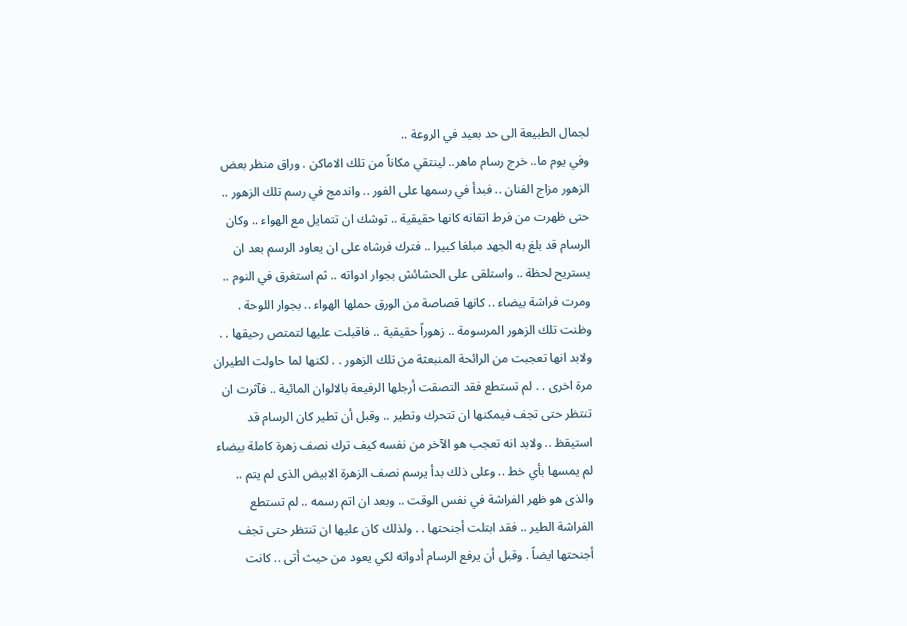لجمال الطبيعة الى حد بعيد في الروعة ..
وفي يوم ما.. خرج رسام ماهر.. لينتقي مكاناً من تلك الاماكن . وراق منظر بعض الزهور مزاج الفنان .. فبدأ في رسمها على الفور .. واندمج في رسم تلك الزهور .. حتى ظهرت من فرط اتقانه كانها حقيقية .. توشك ان تتمايل مع الهواء .. وكان الرسام قد بلغ به الجهد مبلغا كبيرا .. فترك فرشاه على ان يعاود الرسم بعد ان يستريح لحظة .. واستلقى على الحشائش بجوار ادواته .. ثم استغرق في النوم ..
ومرت فراشة بيضاء .. كانها قصاصة من الورق حملها الهواء .. بجوار اللوحة . وظنت تلك الزهور المرسومة .. زهوراً حقيقية .. فاقبلت عليها لتمتص رحيقها . . ولابد انها تعجبت من الرائحة المنبعثة من تلك الزهور . . لكنها لما حاولت الطيران مرة اخرى . . لم تستطع فقد التصقت أرجلها الرفيعة بالالوان المائية .. فآثرت ان تنتظر حتى تجف فيمكنها ان تتحرك وتطير .. وقبل أن تطير كان الرسام قد استيقظ .. ولابد انه تعجب هو الآخر من نفسه كيف ترك نصف زهرة كاملة بيضاء لم يمسها بأي خط .. وعلى ذلك بدأ يرسم نصف الزهرة الابيض الذى لم يتم .. والذى هو ظهر الفراشة في نفس الوقت .. وبعد ان اتم رسمه .. لم تستطع الفراشة الطير .. فقد ابتلت أجنحتها . . ولذلك كان عليها ان تنتظر حتى تجف أجنحتها ايضاً . وقبل أن يرفع الرسام أدواته لكي يعود من حيث أتى .. كانت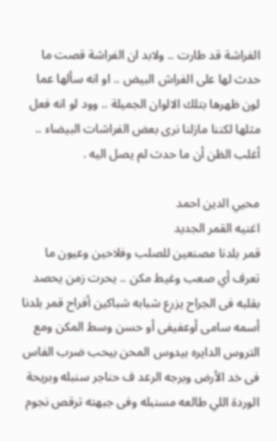الفراشة قد طارت .. ولابد ان الفراشة قصت ما حدث لها على الفراش البيض .. او انه سألها عما لون ظهرها بتلك الالوان الجميلة .. وود لو انه فعل مثلها لكننا مازلنا نرى بعض الفراشات البيضاء .. أغلب الظن أن ما حدث لم يصل اليه .

محيي الدين احمد
اغنيه القمر الجديد
قمر بلدنا مصنعين للصلب وفلاحين وعيون ما تعرف أي صعب وغيط مكن .. يحرت زمن يحصد بقلبه فى الجراح يزرع شبابه شباكين أفراح قمر بلدنا أسمه سامى أوعفيفى أو حسن وسط المكن ومع التروس الدايره بيدوس المحن بيحب ضرب الفاس فى خد الأرض وبرجه الرعد ف حناجر سنبله وبريحة الوردة اللي طالعه مسنبله وفى جبهته ترقص نجوم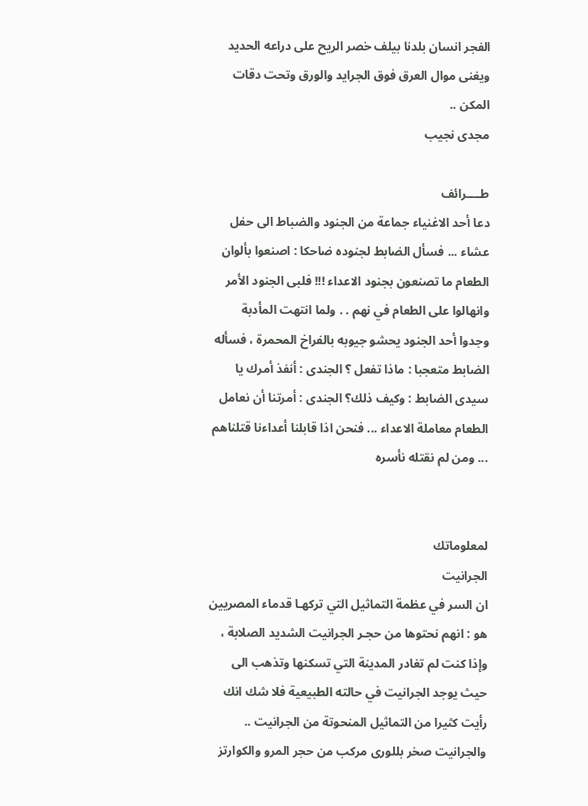الفجر انسان بلدنا بيلف خصر الريح على دراعه الحديد ويغنى موال العرق فوق الجرايد والورق وتحت دقات المكن ..
مجدى نجيب

طــــرائف
دعا أحد الاغنياء جماعة من الجنود والضباط الى حفل عشاء ... فسأل الضابط لجنوده ضاحكا : اصنعوا بألوان الطعام ما تصنعون بجنود الاعداء !!! فلبى الجنود الأمر وانهالوا على الطعام في نهم . . ولما انتهت المأدبة وجدوا أحد الجنود يحشو جيوبه بالفراخ المحمرة ، فسأله الضابط متعجبا : ماذا تفعل ؟ الجندى : أنفذ أمرك يا سيدى الضابط : وكيف ذلك؟ الجندى : أمرتنا أن نعامل الطعام معاملة الاعداء ... فنحن اذا قابلنا أعداءنا قتلناهم ... ومن لم نقتله نأسره


لمعلوماتك
الجرانيت
ان السر في عظمة التماثيل التي تركهـا قدماء المصريين هو : انهم نحتوها من حجـر الجرانيت الشديد الصلابة ، وإذا كنت لم تغادر المدينة التي تسكنها وتذهب الى حيث يوجد الجرانيت في حالته الطبيعية فلا شك انك رأيت كثيرا من التماثيل المنحوتة من الجرانيت ..
والجرانيت صخر بللورى مركب من حجر المرو والكوارتز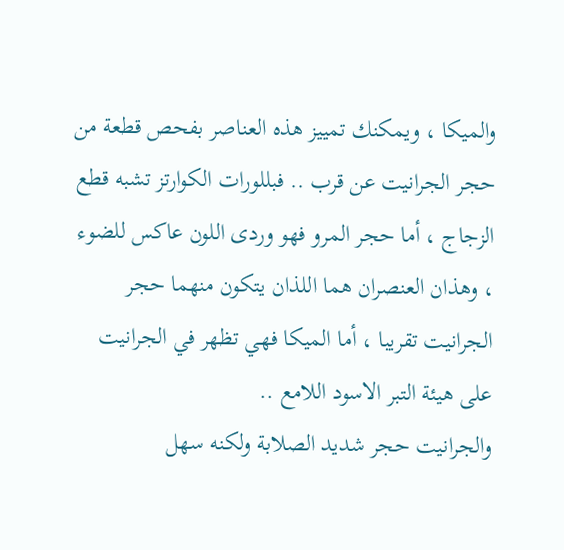والميكا ، ويمكنك تمييز هذه العناصر بفحص قطعة من حجر الجرانيت عن قرب .. فبللورات الكوارتز تشبه قطع الزجاج ، أما حجر المرو فهو وردى اللون عاكس للضوء ، وهذان العنصران هما اللذان يتكون منهما حجر الجرانيت تقريبا ، أما الميكا فهي تظهر في الجرانيت على هيئة التبر الاسود اللامع ..
والجرانيت حجر شديد الصلابة ولكنه سهل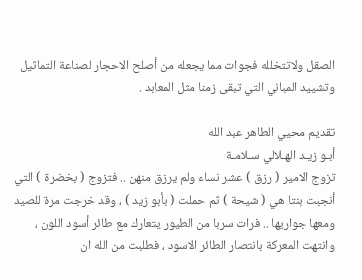الصقل ولاتتخلله فجوات مما يجعله من أصلح الاحجار لصناعة التماثيل وتشييد المباني التي تبقى زمنا مثل المعابد .

تقديم محيي الطاهر عبد الله
أبـو زيـد الهـلالي سـلامـة
تزوج الامير ( رزق ) عشر نساء ولم يرزق منهن .. فتزوج ( بخضرة ) التي أنجبت بنتا هي ( شيحة ) ثم حملت ( بأبو زيد ) ، وقد خرجت مرة للصيد ومعها جواريها .. فرات سربا من الطيور يتعارك مع طائر أسود اللون ، وانتهت المعركة بانتصار الطائر الاسود ، فطلبت من الله ان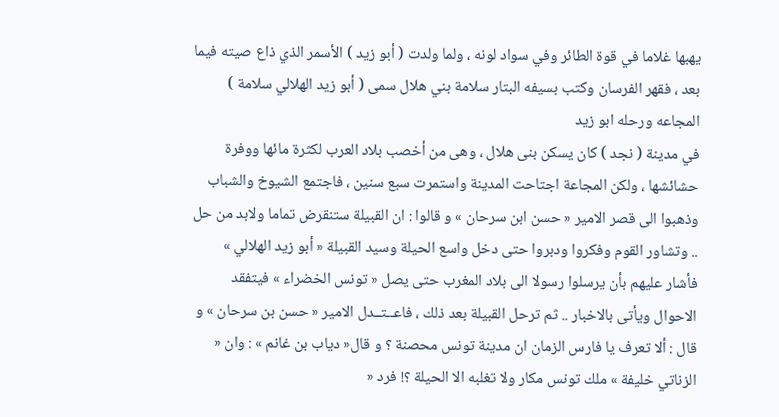يهبها غلاما في قوة الطائر وفي سواد لونه ، ولما ولدت ( أبو زيد ) الأسمر الذي ذاع صيته فيما بعد ، فقهر الفرسان وكتب بسيفه البتار سلامة بني هلال سمى ( أبو زيد الهلالي سلامة ) المجاعه ورحله ابو زيد
في مدينة ( نجد ) كان يسكن بنى هلال ، وهى من أخصب بلاد العرب لكثرة مائها ووفرة حشائشها ، ولكن المجاعة اجتاحت المدينة واستمرت سبع سنين ، فاجتمع الشيوخ والشباب وذهبوا الى قصر الامير « حسن ابن سرحان » و قالوا : ان القبيلة ستنقرض تماما ولابد من حل .. وتشاور القوم وفكروا ودبروا حتى دخل واسع الحيلة وسيد القبيلة « أبو زيد الهلالي » فأشار عليهم بأن يرسلوا رسولا الى بلاد المغرب حتى يصل « تونس الخضراء » فيتفقد الاحوال ويأتى بالاخبار .. ثم ترحل القبيلة بعد ذلك ، فاعــتــدل الامير « حسن بن سرحان » و قال : ألا تعرف يا فارس الزمان ان مدينة تونس محصنة ؟ و قال« دياب بن غانم » : وان « الزناتي خليفة » ملك تونس مكار ولا تغلبه الا الحيلة ؟! فرد «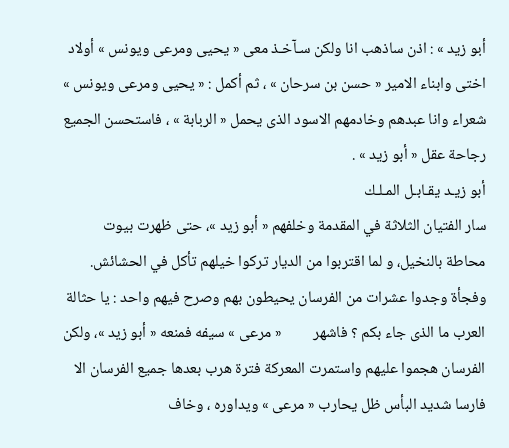أبو زيد » : اذن ساذهب انا ولكن سـآخـذ معى « يحيى ومرعى ويونس » أولاد اختى وابناء الامير « حسن بن سرحان » ، ثم أكمل : « يحيى ومرعى ويونس » شعراء وانا عبدهم وخادمهم الاسود الذى يحمل « الربابة » ، فاستحسن الجميع رجاحة عقل « أبو زيد » .
أبو زيـد يقـابـل المـلـك
سار الفتيان الثلاثة في المقدمة وخلفهم « أبو زيد »، حتى ظهرت بيوت محاطة بالنخيل، و لما اقتربوا من الديار تركوا خيلهم تأكل في الحشائش.
وفجأة وجدوا عشرات من الفرسان يحيطون بهم وصرح فيهم واحد : يا حثالة العرب ما الذى جاء بكم ؟ فاشهر         « مرعى » سيفه فمنعه « أبو زيد »، ولكن الفرسان هجموا عليهم واستمرت المعركة فترة هرب بعدها جميع الفرسان الا فارسا شديد البأس ظل يحارب « مرعى » ويداوره ، وخاف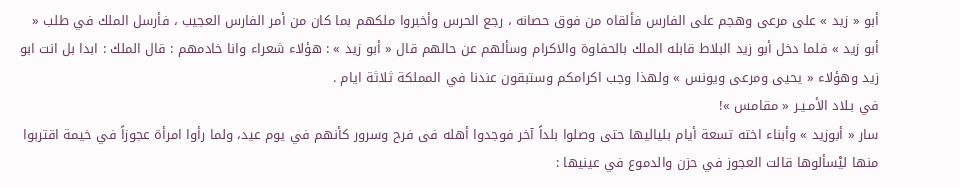أبو « زيد » على مرعى وهجم على الفارس فألقاه من فوق حصانه ، رجع الحرس وأخبروا ملكهم بما كان من أمر الفارس العجيب ، فأرسل الملك في طلب « أبو زيد » فلما دخل أبو زيد البلاط قابله الملك بالحفاوة والاكرام وسألهم عن حالهم قال « أبو زيد » : هؤلاء شعراء وانا خادمهم : قال الملك : ابدا بل انت ابو زيد وهؤلاء « يحيى ومرعى ويونس » ولهذا وجب اكرامكم وستبقون عندنا في المملكة ثلاثة ايام .
في بـلاد الأمـيـر « مقامس »!
سار « أبوزيد » وأبناء اخته تسعة أيام بلياليها حتى وصلوا بلداً آخر فوجدوا أهله فى فرح وسرور كأنهم في يوم عيد، ولما رأوا امرأة عجوزاً في خيمة اقتربوا منها ليْسألوها قالت العجوز في حزن والدموع في عينيها :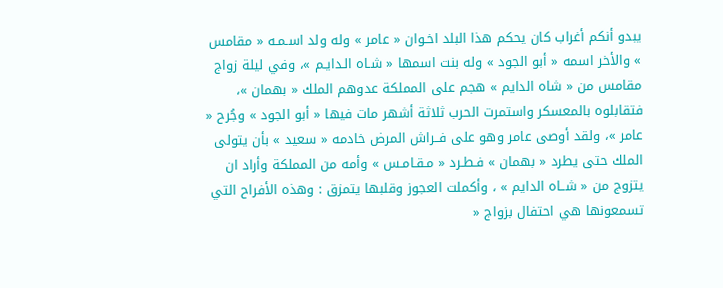يبدو أنكم أغراب كان يحكم هذا البلد اخـوان « عامر » وله ولد اسـمـه « مقامس » والأخر اسمه « أبو الجود » وله بنت اسمها « شـاه الـدايـم »، وفي ليلة زواج مقامس من « شاه الدايم » هجم على المملكة عدوهم الملك « بهمان »، فتقابلوه بالمعسكر واستمرت الحرب ثلاثة أشهر مات فيها « أبو الجود » وجُرح « عامر »، ولقد أوصى عامر وهو على فــراش المرض خادمه « سعيد » بأن يتولى الملك حتى يطرد « بهمان » فـطـرد « مـقـامـس » وأمه من المملكة وأراد ان يتزوج من « شــاه الدايم » ، وأكملت العجوز وقلبها يتمزق : وهذه الأفراح التي تسمعونها هي احتفال بزواج «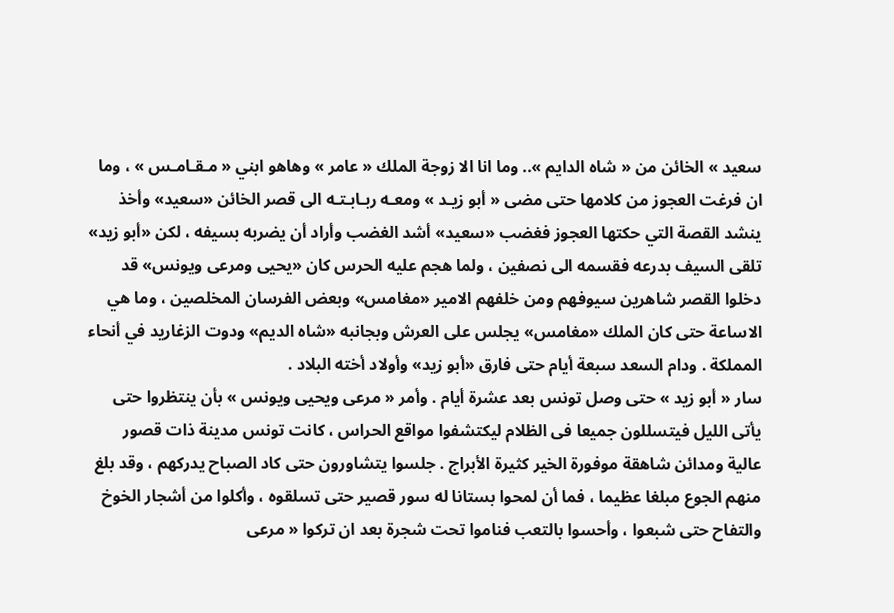سعيد » الخائن من « شاه الدايم ».. وما انا الا زوجة الملك « عامر » وهاهو ابني « مـقـامـس » ، وما ان فرغت العجوز من كلامها حتى مضى « أبو زيـد » ومعـه ربـابـتـه الى قصر الخائن «سعيد» وأخذ ينشد القصة التي حكتها العجوز فغضب «سعيد» أشد الغضب وأراد أن يضربه بسيفه ، لكن «أبو زيد» تلقى السيف بدرعه فقسمه الى نصفين ، ولما هجم عليه الحرس كان «يحيى ومرعى ويونس» قد دخلوا القصر شاهرين سيوفهم ومن خلفهم الامير «مغامس» وبعض الفرسان المخلصين ، وما هي الاساعة حتى كان الملك «مغامس» يجلس على العرش وبجانبه «شاه الديم» ودوت الزغاريد في أنحاء المملكة . ودام السعد سبعة أيام حتى فارق «أبو زيد» وأولاد أخته البلاد .
سار « أبو زيد » حتى وصل تونس بعد عشرة أيام . وأمر « مرعى ويحيى ويونس » بأن ينتظروا حتى يأتى الليل فيتسللون جميعا فى الظلام ليكتشفوا مواقع الحراس ، كانت تونس مدينة ذات قصور عالية ومدائن شاهقة موفورة الخير كثيرة الأبراج . جلسوا يتشاورون حتى كاد الصباح يدركهم ، وقد بلغ منهم الجوع مبلغا عظيما ، فما أن لمحوا بستانا له سور قصير حتى تسلقوه ، وأكلوا من أشجار الخوخ والتفاح حتى شبعوا ، وأحسوا بالتعب فناموا تحت شجرة بعد ان تركوا « مرعى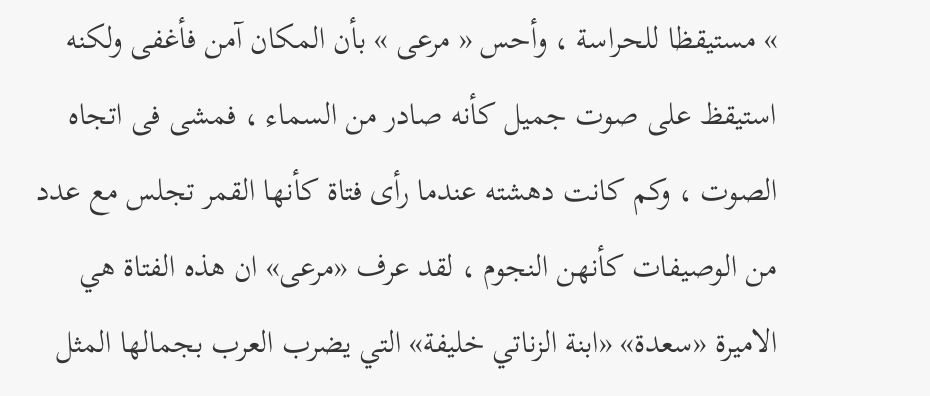» مستيقظا للحراسة ، وأحس « مرعى » بأن المكان آمن فأغفى ولكنه استيقظ على صوت جميل كأنه صادر من السماء ، فمشى فى اتجاه الصوت ، وكم كانت دهشته عندما رأى فتاة كأنها القمر تجلس مع عدد من الوصيفات كأنهن النجوم ، لقد عرف «مرعى» ان هذه الفتاة هي الاميرة «سعدة» «ابنة الزناتي خليفة» التي يضرب العرب بجمالها المثل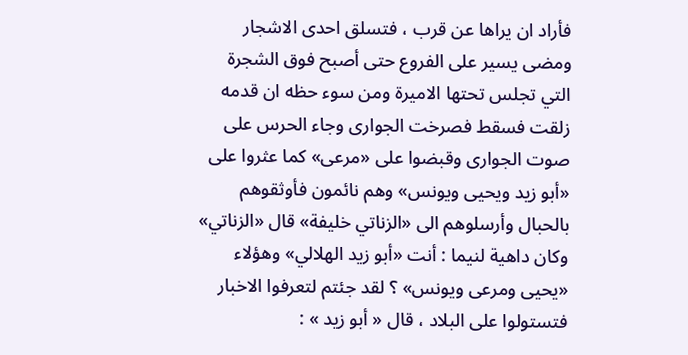فأراد ان يراها عن قرب ، فتسلق احدى الاشجار ومضى يسير على الفروع حتى أصبح فوق الشجرة التي تجلس تحتها الاميرة ومن سوء حظه ان قدمه زلقت فسقط فصرخت الجوارى وجاء الحرس على صوت الجوارى وقبضوا على «مرعى» كما عثروا على «أبو زيد ويحيى ويونس» وهم نائمون فأوثقوهم بالحبال وأرسلوهم الى «الزناتي خليفة» قال «الزناتي» وكان داهية لنيما : أنت «أبو زيد الهلالي» وهؤلاء «يحيى ومرعى ويونس» ؟ لقد جئتم لتعرفوا الاخبار فتستولوا على البلاد ، قال « أبو زيد » :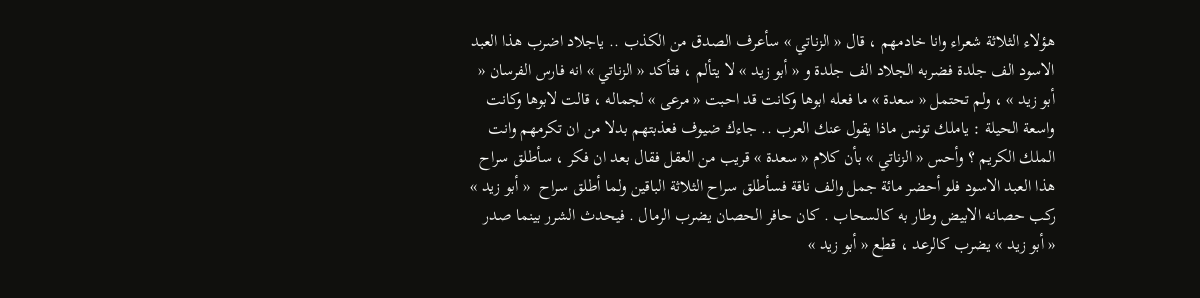هؤلاء الثلاثة شعراء وانا خادمهم ، قال « الزناتي » سأعرف الصدق من الكذب .. ياجلاد اضرب هذا العبد الاسود الف جلدة فضربه الجلاد الف جلدة و « أبو زيد » لا يتألم ، فتأكد « الزناتي » انه فارس الفرسان « أبو زيد » ، ولم تحتمل « سعدة » ما فعله ابوها وكانت قد احبت « مرعى » لجماله ، قالت لابوها وكانت واسعة الحيلة : ياملك تونس ماذا يقول عنك العرب .. جاءك ضيوف فعذبتهم بدلا من ان تكرمهم وانت الملك الكريم ؟ وأحس « الزناتي » بأن كلام « سعدة » قريب من العقل فقال بعد ان فكر ، سأطلق سراح هذا العبد الاسود فلو أحضر مائة جمل والف ناقة فسأطلق سراح الثلاثة الباقين ولما أطلق سراح  « أبو زيد » ركب حصانه الابيض وطار به كالسحاب . كان حافر الحصان يضرب الرمال . فيحدث الشرر بينما صدر   « أبو زيد » يضرب كالرعد ، قطع « أبو زيد »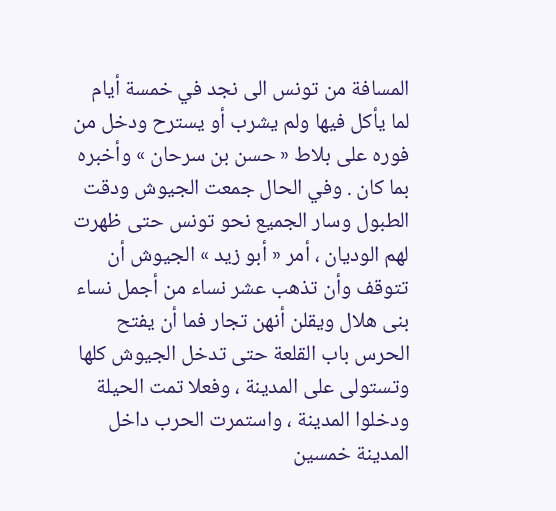المسافة من تونس الى نجد في خمسة أيام لما يأكل فيها ولم يشرب أو يسترح ودخل من فوره على بلاط « حسن بن سرحان » وأخبره بما كان . وفي الحال جمعت الجيوش ودقت الطبول وسار الجميع نحو تونس حتى ظهرت لهم الوديان ، أمر « أبو زيد » الجيوش أن تتوقف وأن تذهب عشر نساء من أجمل نساء بنى هلال ويقلن أنهن تجار فما أن يفتح الحرس باب القلعة حتى تدخل الجيوش كلها وتستولى على المدينة ، وفعلا تمت الحيلة ودخلوا المدينة ، واستمرت الحرب داخل المدينة خمسين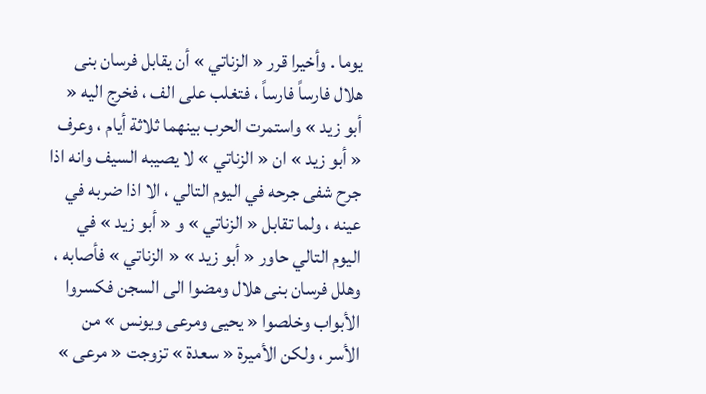يوما . وأخيرا قرر « الزناتي » أن يقابل فرسان بنى هلال فارساً فارساً ، فتغلب على الف ، فخرج اليه « أبو زيد » واستمرت الحرب بينهما ثلاثة أيام ، وعرف « أبو زيد » ان « الزناتي » لا يصيبه السيف وانه اذا جرح شفى جرحه في اليوم التالي ، الا اذا ضربه في عينه ، ولما تقابل « الزناتي » و « أبو زيد » في اليوم التالي حاور « أبو زيد » « الزناتي » فأصابه ، وهلل فرسان بنى هلال ومضوا الى السجن فكسروا الأبواب وخلصوا « يحيى ومرعى ويونس » من الأسر ، ولكن الأميرة « سعدة » تزوجت « مرعى »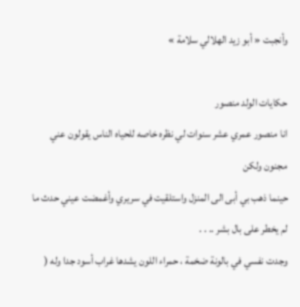وأنجبت « أبو زيد الهلالي سلامة »

حكايات الولد منصور
انا منصور عمري عشر سنوات لي نظره خاصه للحياه الناس يقولون عني مجنون ولكن
حينما ذهب بي أبى الى المنزل واستلقيت في سريري وأغمضت عيني حدث ما لم يخطر على بال بشر .. . .
وجدت نفسي في بالونة ضخمة ، حمراء اللون يشدها غراب أسود جدا وله (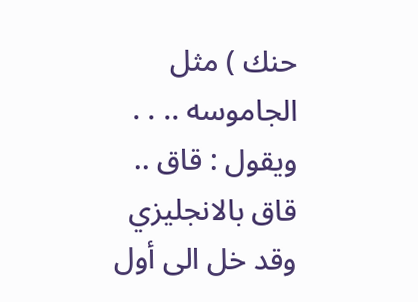حنك ) مثل الجاموسه .. . . ويقول : قاق .. قاق بالانجليزي وقد خل الى أول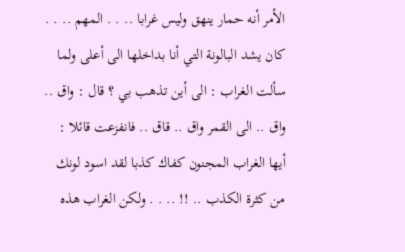الأمر أنه حمار ينهق وليس غرابا .. . . المهم .. . . كان يشد البالونة التي أنا بداخلها الى أعلى ولما سألت الغراب : الى أين تذهب بي ؟ قال : واق .. واق .. الى القمر واق .. قاق .. فانفزعت قائلا : أيها الغراب المجنون كفاك كذبا لقد اسود لونك من كثرة الكذب .. !! .. . . ولكن الغراب هذه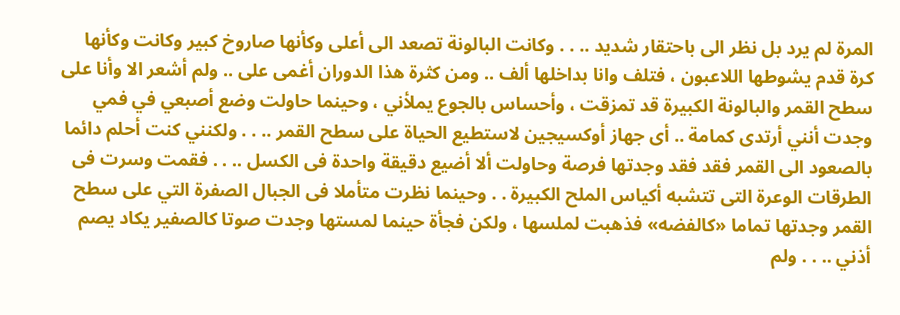المرة لم يرد بل نظر الى باحتقار شديد .. . . وكانت البالونة تصعد الى أعلى وكأنها صاروخ كبير وكانت وكأنها كرة قدم يشوطها اللاعبون ، فتلف وانا بداخلها ألف .. ومن كثرة هذا الدوران أغمى على .. ولم أشعر الا وأنا على سطح القمر والبالونة الكبيرة قد تمزقت ، وأحساس بالجوع يملأني ، وحينما حاولت وضع أصبعي في فمي وجدت أنني أرتدى كمامة .. أى جهاز أوكسيجين لاستطيع الحياة على سطح القمر .. . . ولكنني كنت أحلم دائما بالصعود الى القمر فقد فقد وجدتها فرصة وحاولت ألا أضيع دقيقة واحدة فى الكسل .. . . فقمت وسرت فى الطرقات الوعرة التى تتشبه أكياس الملح الكبيرة . . وحينما نظرت متأملا فى الجبال الصفرة التي على سطح القمر وجدتها تماما «كالفضه» فذهبت لملسها ، ولكن فجأة حينما لمستها وجدت صوتا كالصفير يكاد يصم أذني .. . . ولم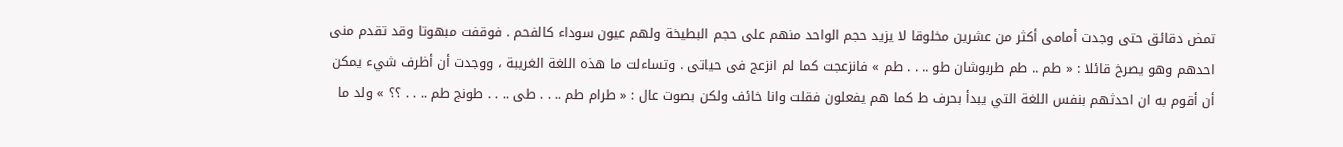تمض دقائق حتى وجدت أمامى أكثر من عشرين مخلوقا لا يزيد حجم الواحد منهم على حجم البطيخة ولهم عيون سوداء كالفحم . فوقفت مبهوتا وقد تقدم منى احدهم وهو يصرخ قائلا : « طم .. طم طربوشان طو .. . . طم » فانزعجت كما لم انزعج فى حياتى . وتساءلت ما هذه اللغة الغريبة ، ووجدت أن أظرف شيء يمكن أن أقوم به ان احدثهم بنفس اللغة التي يبدأ بحرف ط كما هم يفعلون فقلت وانا خائف ولكن بصوت عال : « طرام طم .. . . طى .. . . طونج طم .. . . ؟؟ » ولد ما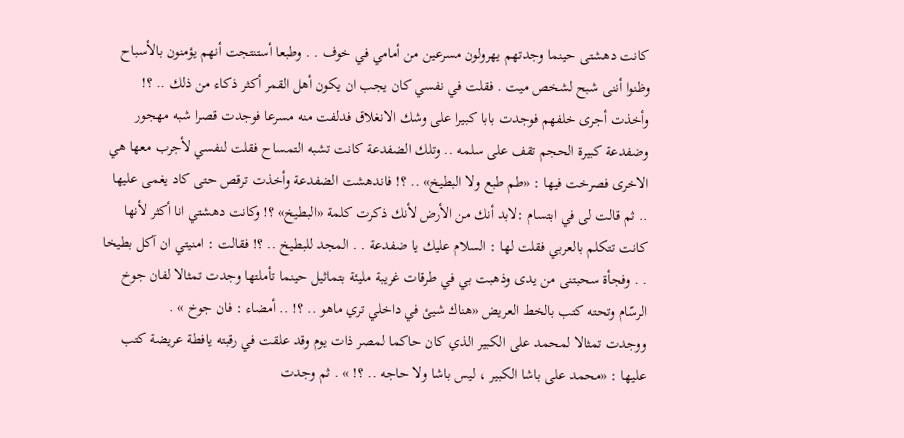كانت دهشتى حينما وجدتهم يهرولون مسرعين من أمامي في خوف . . وطبعا أستنتجت أنهم يؤمنون بالأسباح وظنوا أننى شبح لشخص ميت . فقلت في نفسي كان يجب ان يكون أهل القمر أكثر ذكاء من ذلك .. ؟! وأخذت أجرى خلفهم فوجدت بابا كبيرا على وشك الانغلاق فدلفت منه مسرعا فوجدت قصرا شبه مهجور وضفدعة كبيرة الحجم تقف على سلمه .. وتلك الضفدعة كانت تشبه التمساح فقلت لنفسي لأجرب معها هي الاخرى فصرخت فيها : «طم طبع ولا البطيخ» .. ؟! فاندهشت الضفدعة وأخذت ترقص حتى كاد يغمى عليها .. ثم قالت لى في ابتسام :لابد أنك من الأرض لأنك ذكرت كلمة «البطيخ» ؟! وكانت دهشتي انا أكثر لأنها كانت تتكلم بالعربي فقلت لها : السلام عليك يا ضفدعة . . المجد للبطيخ .. ؟! فقالت : امنيتي ان آكل بطيخا . . وفجأة سحبتنى من يدى وذهبت بي في طرقات غريبة مليئة بتماثيل حينما تأملتها وجدت تمثالا لفان جوخ الرسّام وتحته كتب بالخط العريض «هناك شيئ في داخلي تري ماهو .. ؟! .. أمضاء : فان جوخ » .
ووجدت تمثالا لمحمد على الكبير الذي كان حاكما لمصر ذات يوم وقد علقت في رقبته يافطة عريضة كتب عليها : «محمد على باشا الكبير ، ليس باشا ولا حاجه .. ؟! » . ثم وجدت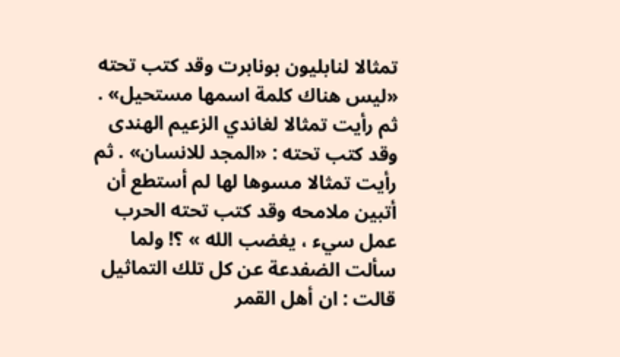تمثالا لنابليون بونابرت وقد كتب تحته «ليس هناك كلمة اسمها مستحيل» .
ثم رأيت تمثالا لغاندي الزعيم الهندى وقد كتب تحته : «المجد للانسان» . ثم رأيت تمثالا مسوها لها لم أستطع أن أتبين ملامحه وقد كتب تحته الحرب عمل سيء ، يغضب الله » ؟! ولما سألت الضفدعة عن كل تلك التماثيل قالت : ان أهل القمر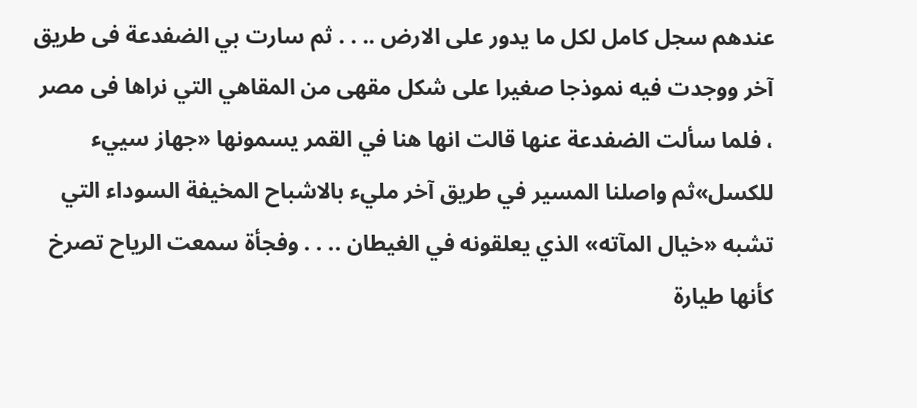عندهم سجل كامل لكل ما يدور على الارض .. . . ثم سارت بي الضفدعة فى طريق آخر ووجدت فيه نموذجا صغيرا على شكل مقهى من المقاهي التي نراها فى مصر ، فلما سألت الضفدعة عنها قالت انها هنا في القمر يسمونها «جهاز سييء للكسل»ثم واصلنا المسير في طريق آخر مليء بالاشباح المخيفة السوداء التي تشبه «خيال المآته» الذي يعلقونه في الغيطان .. . . وفجأة سمعت الرياح تصرخ كأنها طيارة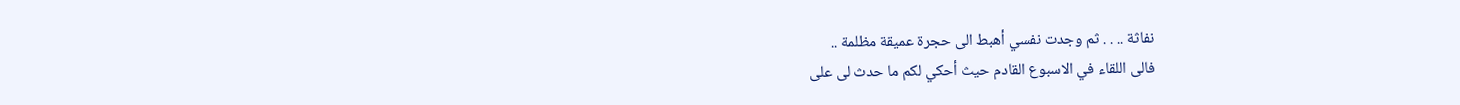نفاثة .. . . ثم وجدت نفسي أهبط الى حجرة عميقة مظلمة ..
فالى اللقاء في الاسبوع القادم حيث أحكي لكم ما حدث لى على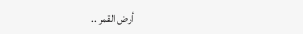أرض القمر ..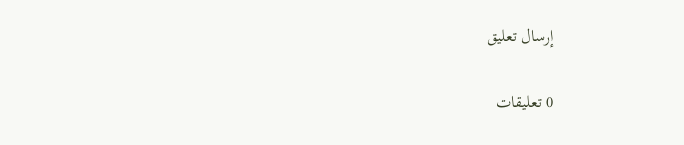إرسال تعليق

0 تعليقات